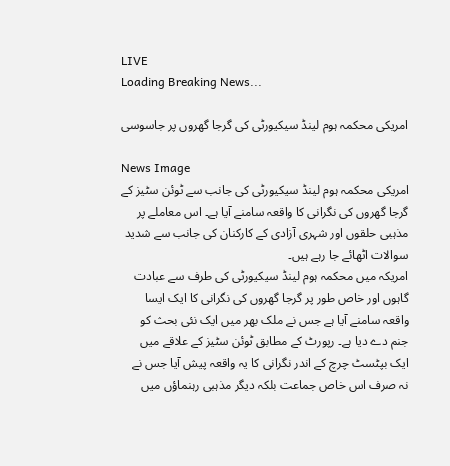LIVE
Loading Breaking News...

امریکی محکمہ ہوم لینڈ سیکیورٹی کی گرجا گھروں پر جاسوسی

News Image
امریکی محکمہ ہوم لینڈ سیکیورٹی کی جانب سے ٹوئن سٹیز کے گرجا گھروں کی نگرانی کا واقعہ سامنے آیا ہے۔ اس معاملے پر مذہبی حلقوں اور شہری آزادی کے کارکنان کی جانب سے شدید سوالات اٹھائے جا رہے ہیں۔
امریکہ میں محکمہ ہوم لینڈ سیکیورٹی کی طرف سے عبادت گاہوں اور خاص طور پر گرجا گھروں کی نگرانی کا ایک ایسا واقعہ سامنے آیا ہے جس نے ملک بھر میں ایک نئی بحث کو جنم دے دیا ہے۔ رپورٹ کے مطابق ٹوئن سٹیز کے علاقے میں ایک بپٹسٹ چرچ کے اندر نگرانی کا یہ واقعہ پیش آیا جس نے نہ صرف اس خاص جماعت بلکہ دیگر مذہبی رہنماؤں میں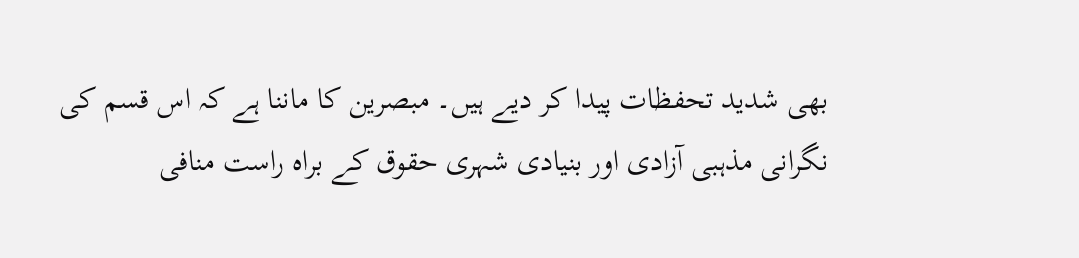بھی شدید تحفظات پیدا کر دیے ہیں۔ مبصرین کا ماننا ہے کہ اس قسم کی نگرانی مذہبی آزادی اور بنیادی شہری حقوق کے براہ راست منافی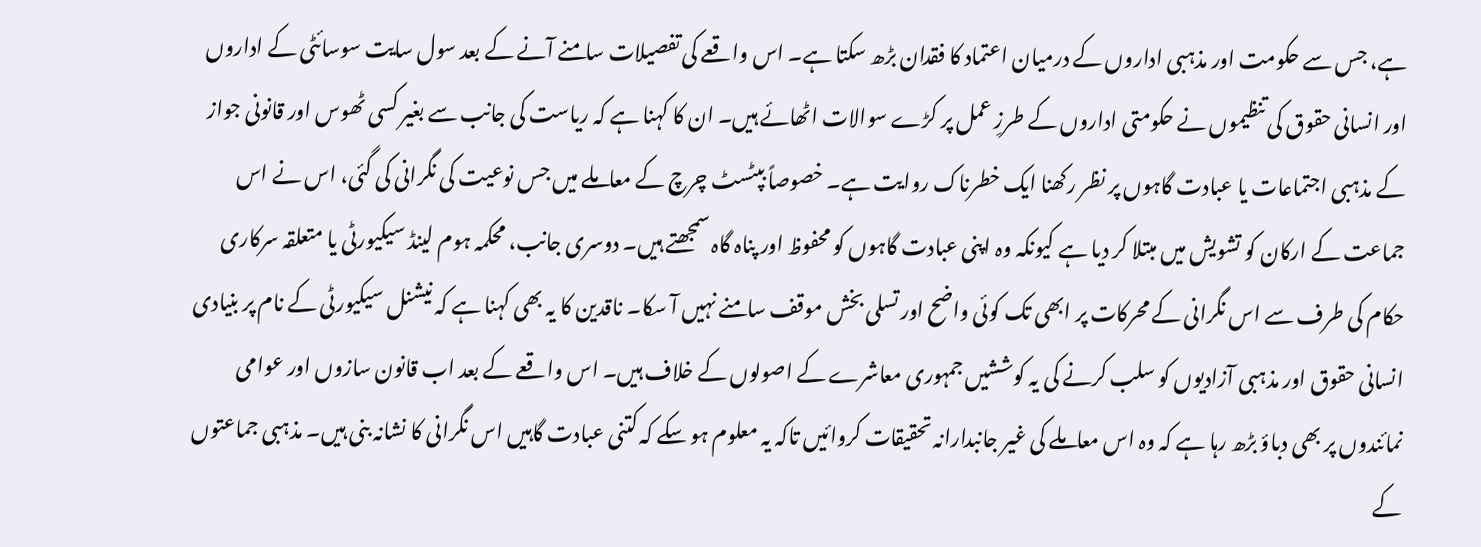ہے، جس سے حکومت اور مذہبی اداروں کے درمیان اعتماد کا فقدان بڑھ سکتا ہے۔ اس واقعے کی تفصیلات سامنے آنے کے بعد سول سایت سوسائٹی کے اداروں اور انسانی حقوق کی تنظیموں نے حکومتی اداروں کے طرزِ عمل پر کڑے سوالات اٹھائے ہیں۔ ان کا کہنا ہے کہ ریاست کی جانب سے بغیر کسی ٹھوس اور قانونی جواز کے مذہبی اجتماعات یا عبادت گاہوں پر نظر رکھنا ایک خطرناک روایت ہے۔ خصوصاً بپٹسٹ چرچ کے معاملے میں جس نوعیت کی نگرانی کی گئی، اس نے اس جماعت کے ارکان کو تشویش میں مبتلا کر دیا ہے کیونکہ وہ اپنی عبادت گاہوں کو محفوظ اور پناہ گاہ سمجھتے ہیں۔ دوسری جانب، محکمہ ہوم لینڈ سیکیورٹی یا متعلقہ سرکاری حکام کی طرف سے اس نگرانی کے محرکات پر ابھی تک کوئی واضح اور تسلی بخش موقف سامنے نہیں آ سکا۔ ناقدین کا یہ بھی کہنا ہے کہ نیشنل سیکیورٹی کے نام پر بنیادی انسانی حقوق اور مذہبی آزادیوں کو سلب کرنے کی یہ کوششیں جمہوری معاشرے کے اصولوں کے خلاف ہیں۔ اس واقعے کے بعد اب قانون سازوں اور عوامی نمائندوں پر بھی دباؤ بڑھ رہا ہے کہ وہ اس معاملے کی غیر جانبدارانہ تحقیقات کروائیں تاکہ یہ معلوم ہو سکے کہ کتنی عبادت گاہیں اس نگرانی کا نشانہ بنی ہیں۔ مذہبی جماعتوں کے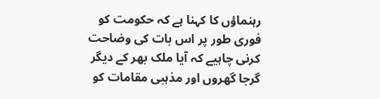رہنماؤں کا کہنا ہے کہ حکومت کو فوری طور پر اس بات کی وضاحت کرنی چاہیے کہ آیا ملک بھر کے دیگر گرجا گھروں اور مذہبی مقامات کو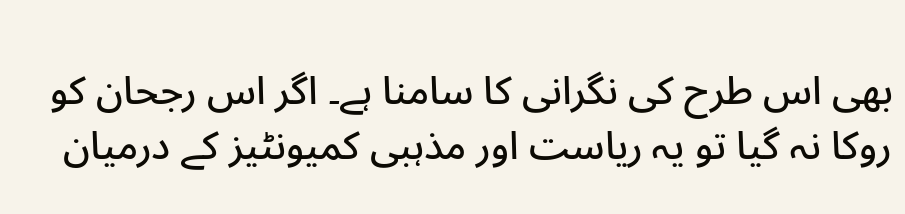بھی اس طرح کی نگرانی کا سامنا ہے۔ اگر اس رجحان کو روکا نہ گیا تو یہ ریاست اور مذہبی کمیونٹیز کے درمیان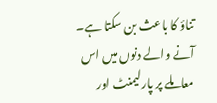تناؤ کا باعث بن سکتا ہے۔ آنے والے دنوں میں اس معاملے پر پارلیمنٹ اور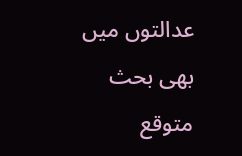عدالتوں میں بھی بحث متوقع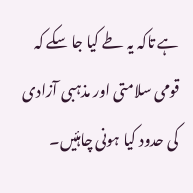ہے تاکہ یہ طے کیا جا سکے کہ قومی سلامتی اور مذہبی آزادی کی حدود کیا ہونی چاہئیں۔